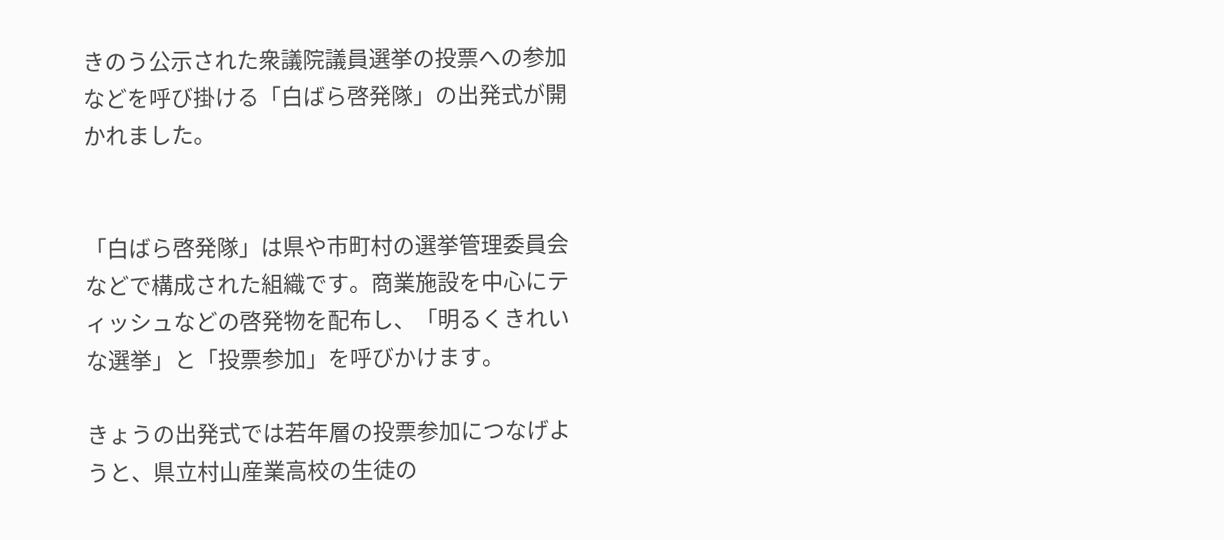きのう公示された衆議院議員選挙の投票への参加などを呼び掛ける「白ばら啓発隊」の出発式が開かれました。


「白ばら啓発隊」は県や市町村の選挙管理委員会などで構成された組織です。商業施設を中心にティッシュなどの啓発物を配布し、「明るくきれいな選挙」と「投票参加」を呼びかけます。

きょうの出発式では若年層の投票参加につなげようと、県立村山産業高校の生徒の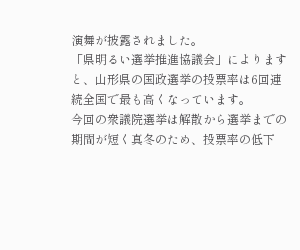演舞が披露されました。
「県明るい選挙推進協議会」によりますと、山形県の国政選挙の投票率は6回連続全国で最も高くなっています。
今回の衆議院選挙は解散から選挙までの期間が短く真冬のため、投票率の低下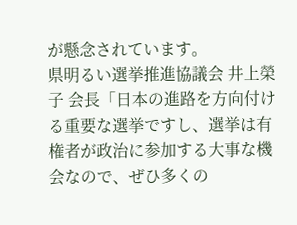が懸念されています。
県明るい選挙推進協議会 井上榮子 会長「日本の進路を方向付ける重要な選挙ですし、選挙は有権者が政治に参加する大事な機会なので、ぜひ多くの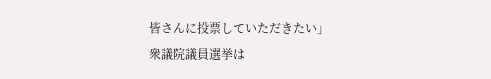皆さんに投票していただきたい」
衆議院議員選挙は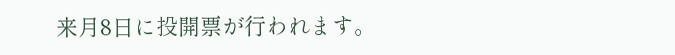来月8日に投開票が行われます。